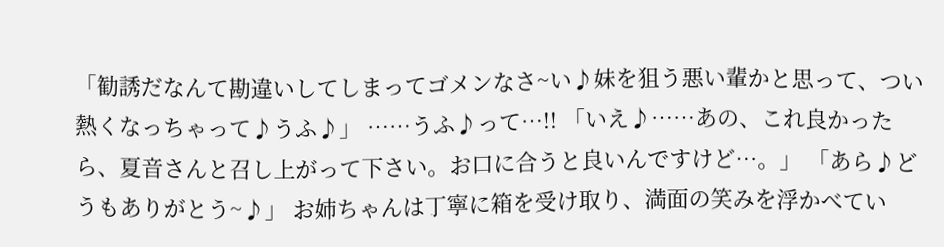「勧誘だなんて勘違いしてしまってゴメンなさ~い♪妹を狙う悪い輩かと思って、つい熱くなっちゃって♪うふ♪」 ……うふ♪って…!! 「いえ♪……あの、これ良かったら、夏音さんと召し上がって下さい。お口に合うと良いんですけど…。」 「あら♪どうもありがとう~♪」 お姉ちゃんは丁寧に箱を受け取り、満面の笑みを浮かべてい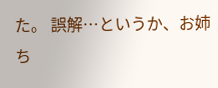た。 誤解…というか、お姉ち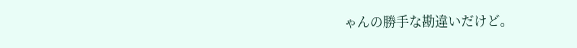ゃんの勝手な勘違いだけど。